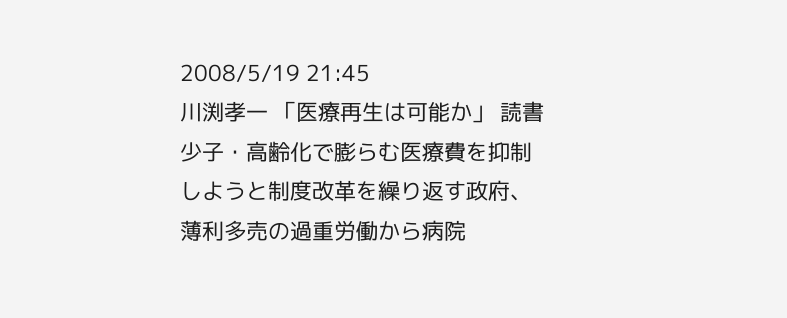2008/5/19 21:45
川渕孝一 「医療再生は可能か」 読書
少子・高齢化で膨らむ医療費を抑制しようと制度改革を繰り返す政府、薄利多売の過重労働から病院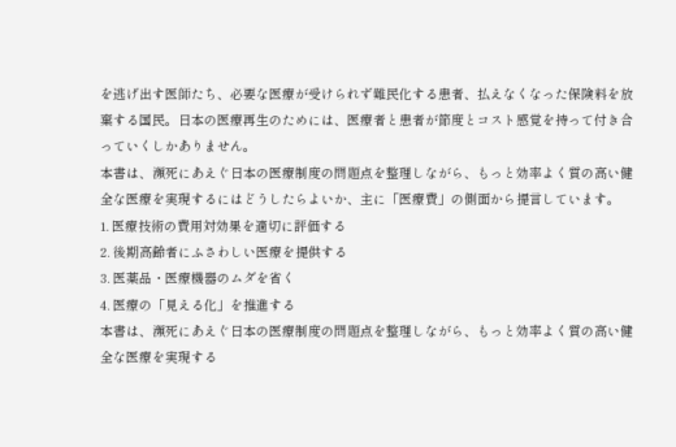を逃げ出す医師たち、必要な医療が受けられず難民化する患者、払えなくなった保険料を放棄する国民。日本の医療再生のためには、医療者と患者が節度とコスト感覚を持って付き合っていくしかありません。
本書は、瀕死にあえぐ日本の医療制度の問題点を整理しながら、もっと効率よく質の高い健全な医療を実現するにはどうしたらよいか、主に「医療費」の側面から提言しています。
1. 医療技術の費用対効果を適切に評価する
2. 後期高齢者にふさわしい医療を提供する
3. 医薬品・医療機器のムダを省く
4. 医療の「見える化」を推進する
本書は、瀕死にあえぐ日本の医療制度の問題点を整理しながら、もっと効率よく質の高い健全な医療を実現する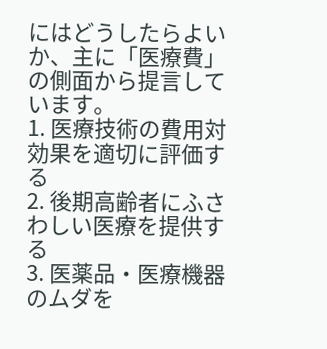にはどうしたらよいか、主に「医療費」の側面から提言しています。
1. 医療技術の費用対効果を適切に評価する
2. 後期高齢者にふさわしい医療を提供する
3. 医薬品・医療機器のムダを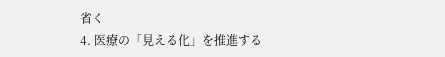省く
4. 医療の「見える化」を推進する